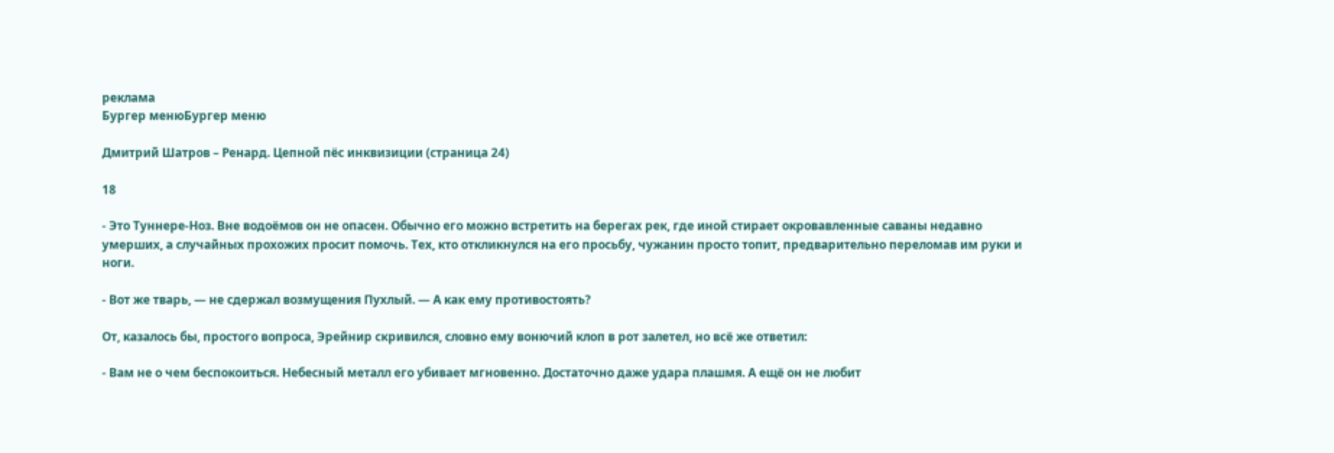реклама
Бургер менюБургер меню

Дмитрий Шатров – Ренард. Цепной пёс инквизиции (страница 24)

18

- Это Туннере-Ноз. Вне водоёмов он не опасен. Обычно его можно встретить на берегах рек, где иной стирает окровавленные саваны недавно умерших, а случайных прохожих просит помочь. Тех, кто откликнулся на его просьбу, чужанин просто топит, предварительно переломав им руки и ноги.

- Вот же тварь, — не сдержал возмущения Пухлый. — А как ему противостоять?

От, казалось бы, простого вопроса, Эрейнир скривился, словно ему вонючий клоп в рот залетел, но всё же ответил:

- Вам не о чем беспокоиться. Небесный металл его убивает мгновенно. Достаточно даже удара плашмя. А ещё он не любит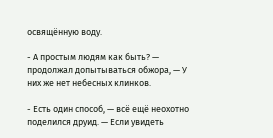освящённую воду.

- А простым людям как быть? — продолжал допытываться обжора, — У них же нет небесных клинков.

- Есть один способ, — всё ещё неохотно поделился друид. — Если увидеть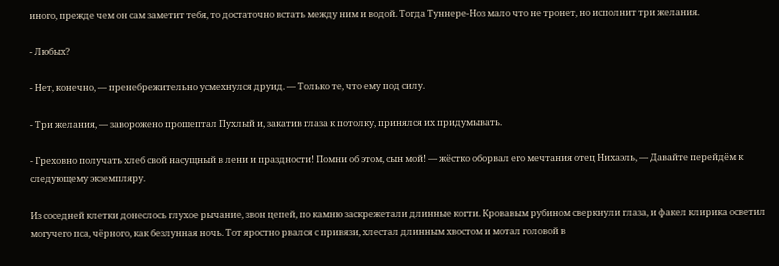иного, прежде чем он сам заметит тебя, то достаточно встать между ним и водой. Тогда Туннере-Ноз мало что не тронет, но исполнит три желания.

- Любых?

- Нет, конечно, — пренебрежительно усмехнулся друид. — Только те, что ему под силу.

- Три желания, — заворожено прошептал Пухлый и, закатив глаза к потолку, принялся их придумывать.

- Греховно получать хлеб свой насущный в лени и праздности! Помни об этом, сын мой! — жёстко оборвал его мечтания отец Нихаэль, — Давайте перейдём к следующему экземпляру.

Из соседней клетки донеслось глухое рычание, звон цепей, по камню заскрежетали длинные когти. Кровавым рубином сверкнули глаза, и факел клирика осветил могучего пса, чёрного, как безлунная ночь. Тот яростно рвался с привязи, хлестал длинным хвостом и мотал головой в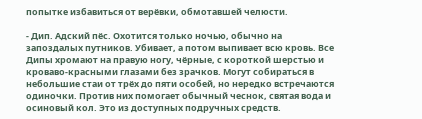попытке избавиться от верёвки, обмотавшей челюсти.

- Дип. Адский пёс. Охотится только ночью, обычно на запоздалых путников. Убивает, а потом выпивает всю кровь. Все Дипы хромают на правую ногу, чёрные, с короткой шерстью и кроваво-красными глазами без зрачков. Могут собираться в небольшие стаи от трёх до пяти особей, но нередко встречаются одиночки. Против них помогает обычный чеснок, святая вода и осиновый кол. Это из доступных подручных средств.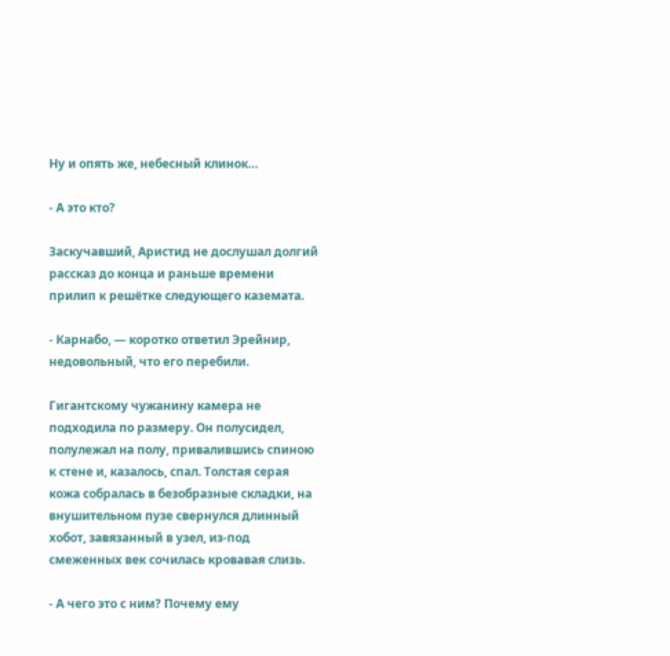Ну и опять же, небесный клинок…

- А это кто?

Заскучавший, Аристид не дослушал долгий рассказ до конца и раньше времени прилип к решётке следующего каземата.

- Карнабо, — коротко ответил Эрейнир, недовольный, что его перебили.

Гигантскому чужанину камера не подходила по размеру. Он полусидел, полулежал на полу, привалившись спиною к стене и, казалось, спал. Толстая серая кожа собралась в безобразные складки, на внушительном пузе свернулся длинный хобот, завязанный в узел, из-под смеженных век сочилась кровавая слизь.

- А чего это с ним? Почему ему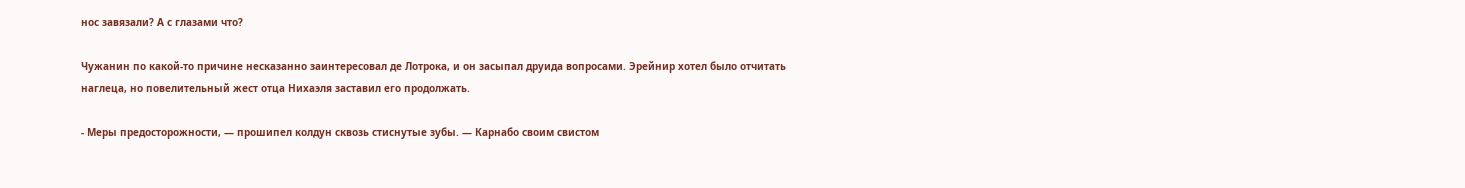нос завязали? А с глазами что?

Чужанин по какой-то причине несказанно заинтересовал де Лотрока, и он засыпал друида вопросами. Эрейнир хотел было отчитать наглеца, но повелительный жест отца Нихаэля заставил его продолжать.

- Меры предосторожности, — прошипел колдун сквозь стиснутые зубы. — Карнабо своим свистом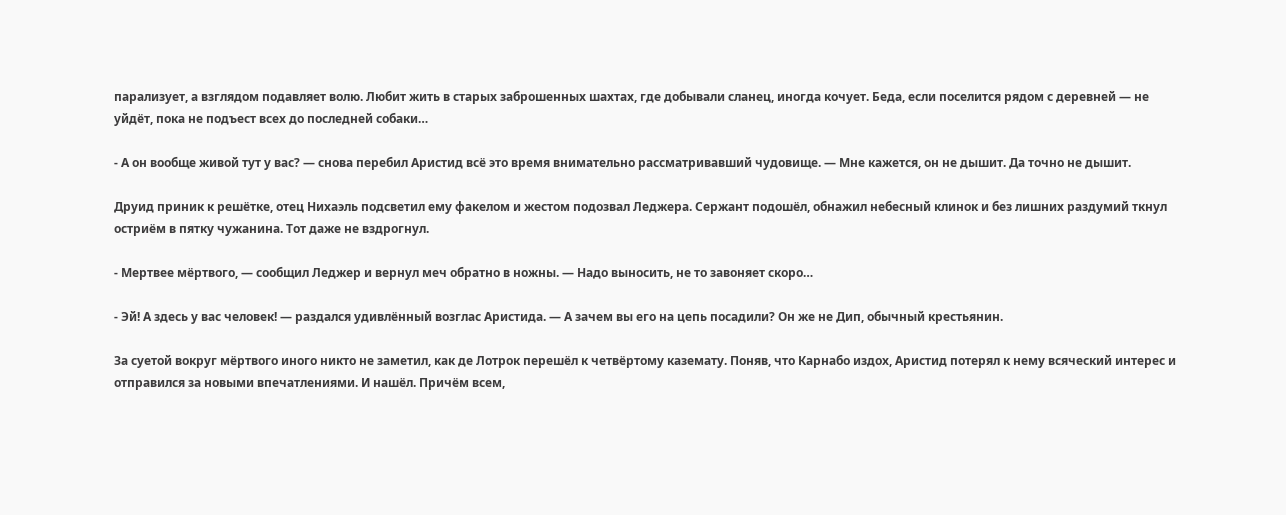парализует, а взглядом подавляет волю. Любит жить в старых заброшенных шахтах, где добывали сланец, иногда кочует. Беда, если поселится рядом с деревней — не уйдёт, пока не подъест всех до последней собаки…

- А он вообще живой тут у вас? — снова перебил Аристид всё это время внимательно рассматривавший чудовище. — Мне кажется, он не дышит. Да точно не дышит.

Друид приник к решётке, отец Нихаэль подсветил ему факелом и жестом подозвал Леджера. Сержант подошёл, обнажил небесный клинок и без лишних раздумий ткнул остриём в пятку чужанина. Тот даже не вздрогнул.

- Мертвее мёртвого, — сообщил Леджер и вернул меч обратно в ножны. — Надо выносить, не то завоняет скоро…

- Эй! А здесь у вас человек! — раздался удивлённый возглас Аристида. — А зачем вы его на цепь посадили? Он же не Дип, обычный крестьянин.

За суетой вокруг мёртвого иного никто не заметил, как де Лотрок перешёл к четвёртому каземату. Поняв, что Карнабо издох, Аристид потерял к нему всяческий интерес и отправился за новыми впечатлениями. И нашёл. Причём всем,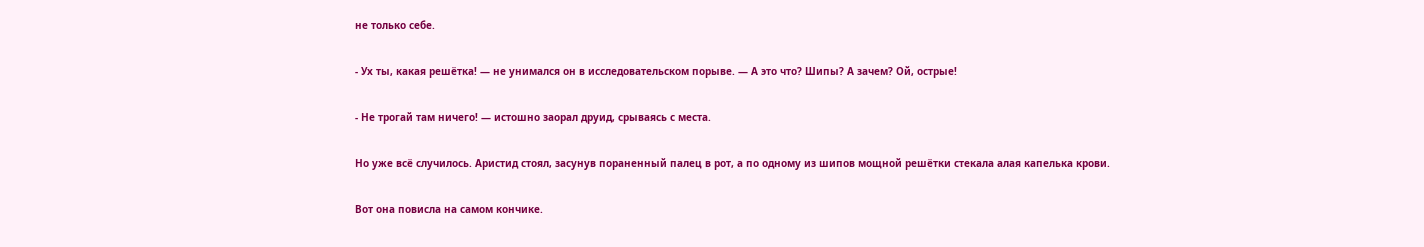не только себе.

- Ух ты, какая решётка! — не унимался он в исследовательском порыве. — А это что? Шипы? А зачем? Ой, острые!

- Не трогай там ничего! — истошно заорал друид, срываясь с места.

Но уже всё случилось. Аристид стоял, засунув пораненный палец в рот, а по одному из шипов мощной решётки стекала алая капелька крови.

Вот она повисла на самом кончике.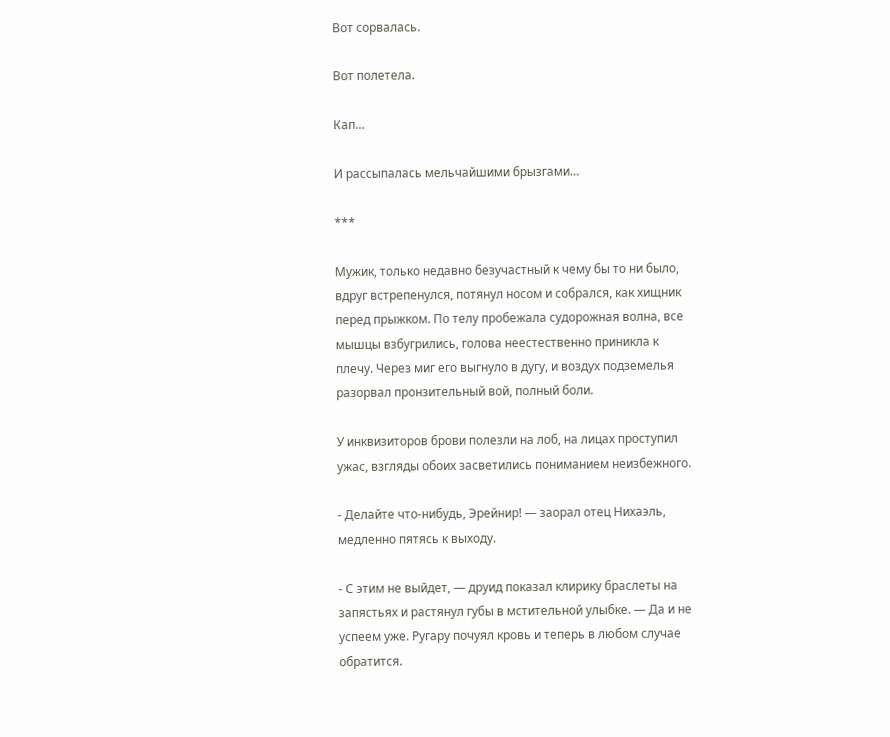Вот сорвалась.

Вот полетела.

Кап…

И рассыпалась мельчайшими брызгами…

***

Мужик, только недавно безучастный к чему бы то ни было, вдруг встрепенулся, потянул носом и собрался, как хищник перед прыжком. По телу пробежала судорожная волна, все мышцы взбугрились, голова неестественно приникла к плечу. Через миг его выгнуло в дугу, и воздух подземелья разорвал пронзительный вой, полный боли.

У инквизиторов брови полезли на лоб, на лицах проступил ужас, взгляды обоих засветились пониманием неизбежного.

- Делайте что-нибудь, Эрейнир! — заорал отец Нихаэль, медленно пятясь к выходу.

- С этим не выйдет, — друид показал клирику браслеты на запястьях и растянул губы в мстительной улыбке. — Да и не успеем уже. Ругару почуял кровь и теперь в любом случае обратится.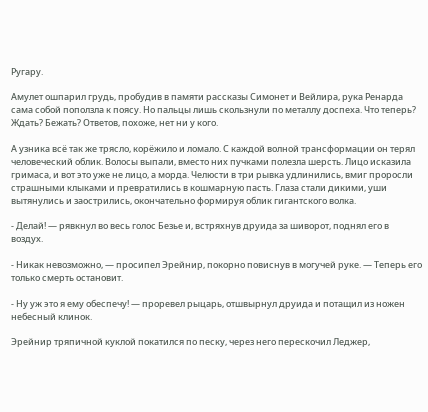Ругару.

Амулет ошпарил грудь, пробудив в памяти рассказы Симонет и Вейлира, рука Ренарда сама собой поползла к поясу. Но пальцы лишь скользнули по металлу доспеха. Что теперь? Ждать? Бежать? Ответов, похоже, нет ни у кого.

А узника всё так же трясло, корёжило и ломало. С каждой волной трансформации он терял человеческий облик. Волосы выпали, вместо них пучками полезла шерсть. Лицо исказила гримаса, и вот это уже не лицо, а морда. Челюсти в три рывка удлинились, вмиг проросли страшными клыками и превратились в кошмарную пасть. Глаза стали дикими, уши вытянулись и заострились, окончательно формируя облик гигантского волка.

- Делай! — рявкнул во весь голос Безье и, встряхнув друида за шиворот, поднял его в воздух.

- Никак невозможно, — просипел Эрейнир, покорно повиснув в могучей руке. — Теперь его только смерть остановит.

- Ну уж это я ему обеспечу! — проревел рыцарь, отшвырнул друида и потащил из ножен небесный клинок.

Эрейнир тряпичной куклой покатился по песку, через него перескочил Леджер,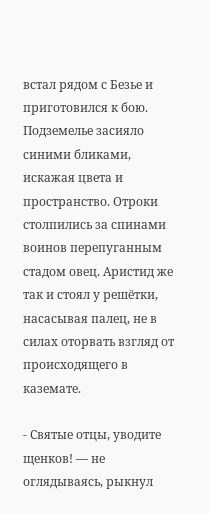встал рядом с Безье и приготовился к бою. Подземелье засияло синими бликами, искажая цвета и пространство. Отроки столпились за спинами воинов перепуганным стадом овец. Аристид же так и стоял у решётки, насасывая палец, не в силах оторвать взгляд от происходящего в каземате.

- Святые отцы, уводите щенков! — не оглядываясь, рыкнул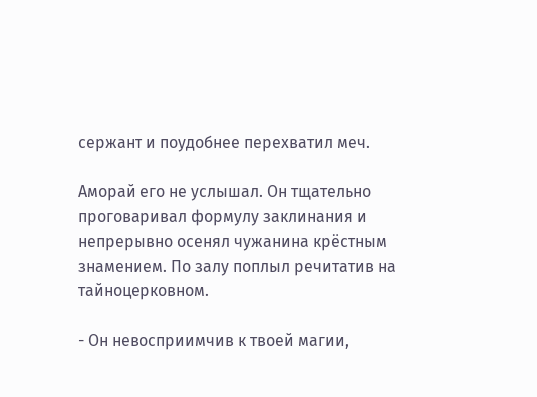сержант и поудобнее перехватил меч.

Аморай его не услышал. Он тщательно проговаривал формулу заклинания и непрерывно осенял чужанина крёстным знамением. По залу поплыл речитатив на тайноцерковном.

- Он невосприимчив к твоей магии,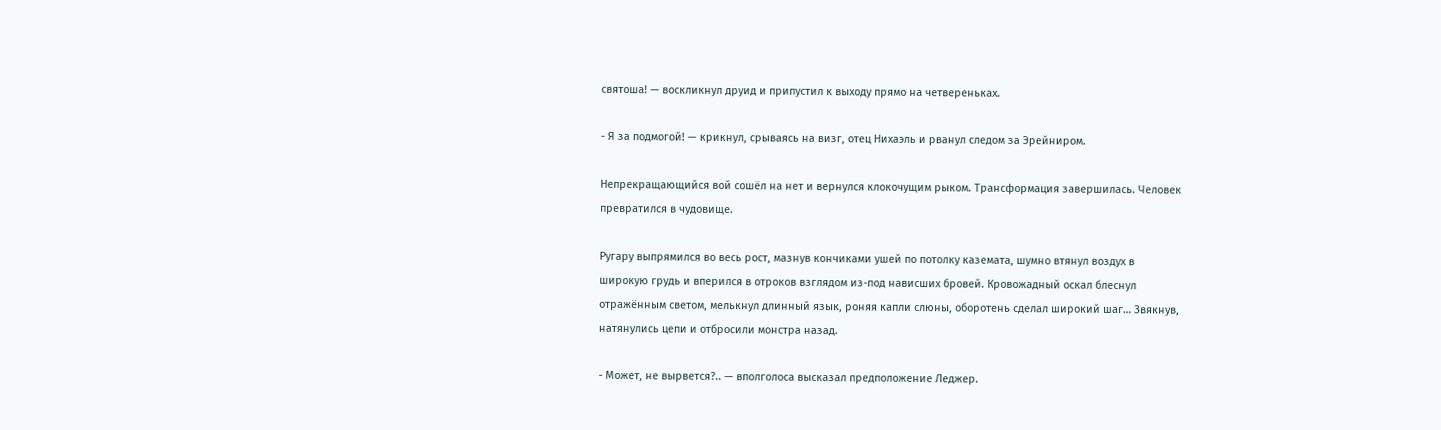святоша! — воскликнул друид и припустил к выходу прямо на четвереньках.

- Я за подмогой! — крикнул, срываясь на визг, отец Нихаэль и рванул следом за Эрейниром.

Непрекращающийся вой сошёл на нет и вернулся клокочущим рыком. Трансформация завершилась. Человек превратился в чудовище.

Ругару выпрямился во весь рост, мазнув кончиками ушей по потолку каземата, шумно втянул воздух в широкую грудь и вперился в отроков взглядом из-под нависших бровей. Кровожадный оскал блеснул отражённым светом, мелькнул длинный язык, роняя капли слюны, оборотень сделал широкий шаг… Звякнув, натянулись цепи и отбросили монстра назад.

- Может, не вырвется?.. — вполголоса высказал предположение Леджер.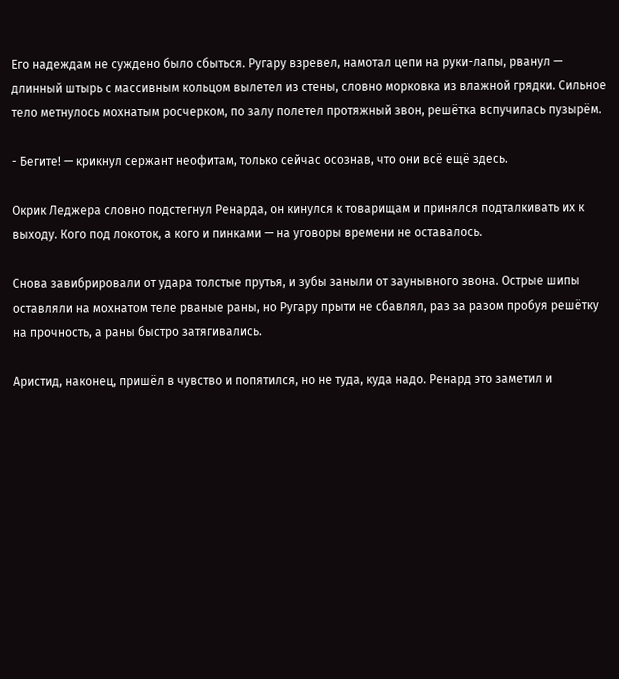Его надеждам не суждено было сбыться. Ругару взревел, намотал цепи на руки-лапы, рванул — длинный штырь с массивным кольцом вылетел из стены, словно морковка из влажной грядки. Сильное тело метнулось мохнатым росчерком, по залу полетел протяжный звон, решётка вспучилась пузырём.

- Бегите! — крикнул сержант неофитам, только сейчас осознав, что они всё ещё здесь.

Окрик Леджера словно подстегнул Ренарда, он кинулся к товарищам и принялся подталкивать их к выходу. Кого под локоток, а кого и пинками — на уговоры времени не оставалось.

Снова завибрировали от удара толстые прутья, и зубы заныли от заунывного звона. Острые шипы оставляли на мохнатом теле рваные раны, но Ругару прыти не сбавлял, раз за разом пробуя решётку на прочность, а раны быстро затягивались.

Аристид, наконец, пришёл в чувство и попятился, но не туда, куда надо. Ренард это заметил и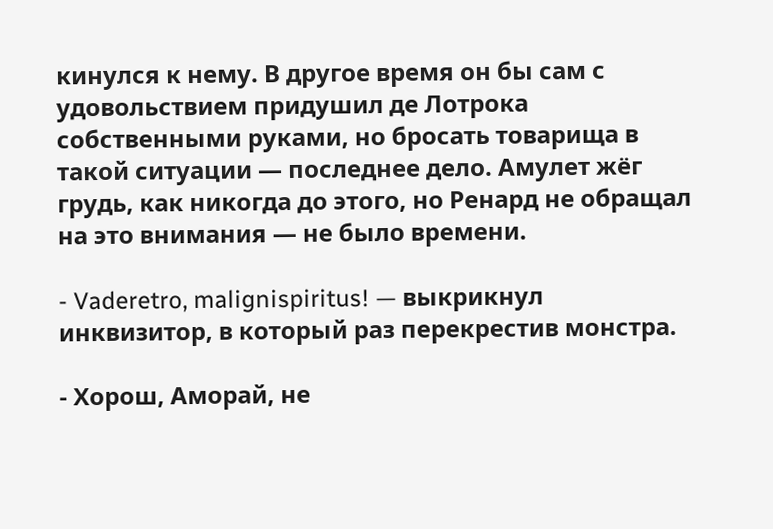кинулся к нему. В другое время он бы сам с удовольствием придушил де Лотрока собственными руками, но бросать товарища в такой ситуации — последнее дело. Амулет жёг грудь, как никогда до этого, но Ренард не обращал на это внимания — не было времени.

- Vaderetro, malignispiritus! — выкрикнул инквизитор, в который раз перекрестив монстра.

- Хорош, Аморай, не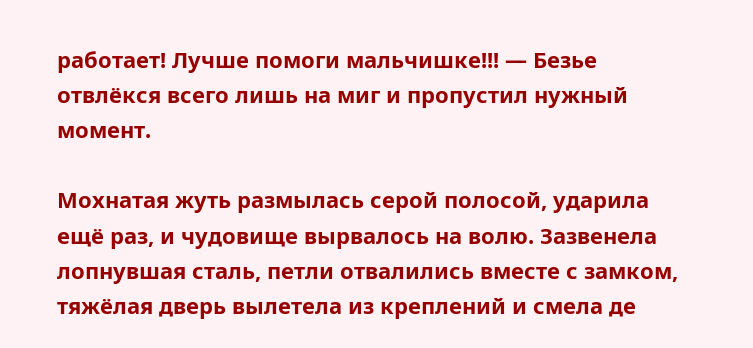работает! Лучше помоги мальчишке!!! — Безье отвлёкся всего лишь на миг и пропустил нужный момент.

Мохнатая жуть размылась серой полосой, ударила ещё раз, и чудовище вырвалось на волю. Зазвенела лопнувшая сталь, петли отвалились вместе с замком, тяжёлая дверь вылетела из креплений и смела де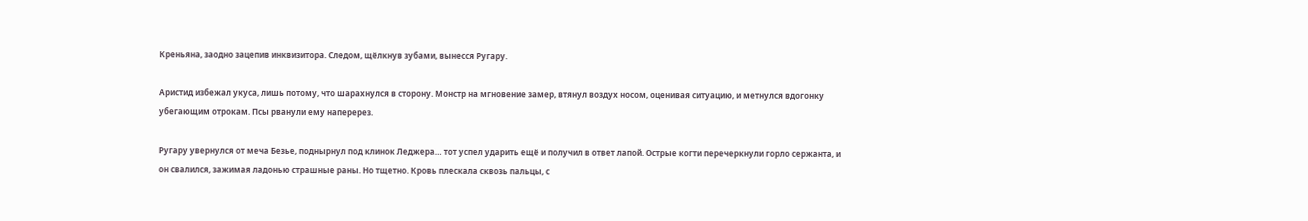Креньяна, заодно зацепив инквизитора. Следом, щёлкнув зубами, вынесся Ругару.

Аристид избежал укуса, лишь потому, что шарахнулся в сторону. Монстр на мгновение замер, втянул воздух носом, оценивая ситуацию, и метнулся вдогонку убегающим отрокам. Псы рванули ему наперерез.

Ругару увернулся от меча Безье, поднырнул под клинок Леджера… тот успел ударить ещё и получил в ответ лапой. Острые когти перечеркнули горло сержанта, и он свалился, зажимая ладонью страшные раны. Но тщетно. Кровь плескала сквозь пальцы, с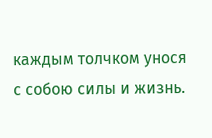каждым толчком унося с собою силы и жизнь.